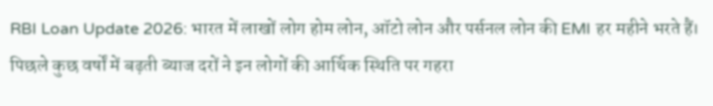RBI Loan Update 2026: भारत में लाखों लोग होम लोन, ऑटो लोन और पर्सनल लोन की EMI हर महीने भरते हैं। पिछले कुछ वर्षों में बढ़ती ब्याज दरों ने इन लोगों की आर्थिक स्थिति पर गहरा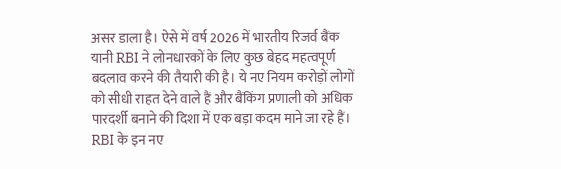असर डाला है। ऐसे में वर्ष 2026 में भारतीय रिजर्व बैंक यानी RBI ने लोनधारकों के लिए कुछ बेहद महत्वपूर्ण बदलाव करने की तैयारी की है। ये नए नियम करोड़ों लोगों को सीधी राहत देने वाले हैं और बैंकिंग प्रणाली को अधिक पारदर्शी बनाने की दिशा में एक बड़ा कदम माने जा रहे हैं।
RBI के इन नए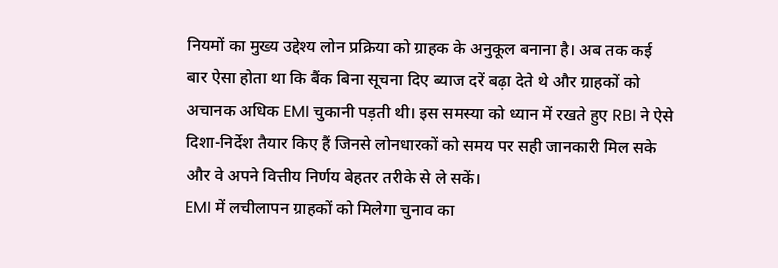नियमों का मुख्य उद्देश्य लोन प्रक्रिया को ग्राहक के अनुकूल बनाना है। अब तक कई बार ऐसा होता था कि बैंक बिना सूचना दिए ब्याज दरें बढ़ा देते थे और ग्राहकों को अचानक अधिक EMI चुकानी पड़ती थी। इस समस्या को ध्यान में रखते हुए RBI ने ऐसे दिशा-निर्देश तैयार किए हैं जिनसे लोनधारकों को समय पर सही जानकारी मिल सके और वे अपने वित्तीय निर्णय बेहतर तरीके से ले सकें।
EMI में लचीलापन ग्राहकों को मिलेगा चुनाव का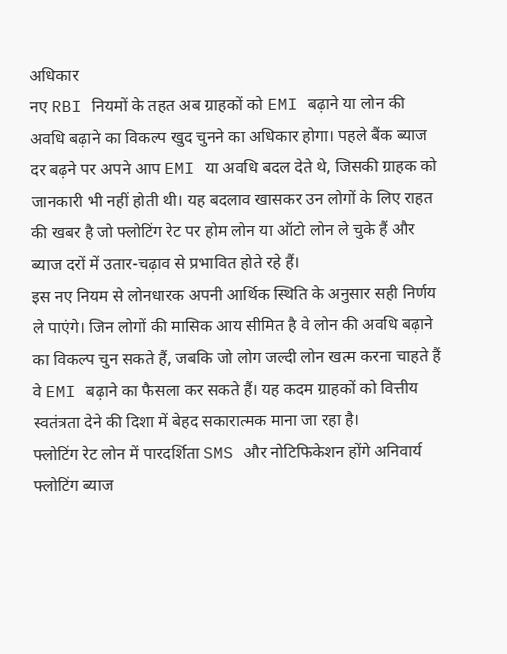अधिकार
नए RBI नियमों के तहत अब ग्राहकों को EMI बढ़ाने या लोन की अवधि बढ़ाने का विकल्प खुद चुनने का अधिकार होगा। पहले बैंक ब्याज दर बढ़ने पर अपने आप EMI या अवधि बदल देते थे, जिसकी ग्राहक को जानकारी भी नहीं होती थी। यह बदलाव खासकर उन लोगों के लिए राहत की खबर है जो फ्लोटिंग रेट पर होम लोन या ऑटो लोन ले चुके हैं और ब्याज दरों में उतार-चढ़ाव से प्रभावित होते रहे हैं।
इस नए नियम से लोनधारक अपनी आर्थिक स्थिति के अनुसार सही निर्णय ले पाएंगे। जिन लोगों की मासिक आय सीमित है वे लोन की अवधि बढ़ाने का विकल्प चुन सकते हैं, जबकि जो लोग जल्दी लोन खत्म करना चाहते हैं वे EMI बढ़ाने का फैसला कर सकते हैं। यह कदम ग्राहकों को वित्तीय स्वतंत्रता देने की दिशा में बेहद सकारात्मक माना जा रहा है।
फ्लोटिंग रेट लोन में पारदर्शिता SMS और नोटिफिकेशन होंगे अनिवार्य
फ्लोटिंग ब्याज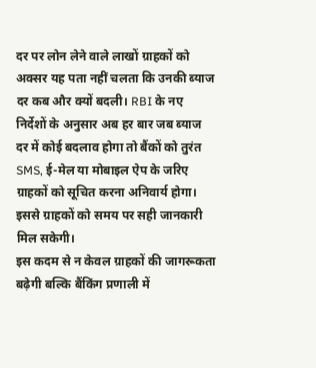दर पर लोन लेने वाले लाखों ग्राहकों को अक्सर यह पता नहीं चलता कि उनकी ब्याज दर कब और क्यों बदली। RBI के नए निर्देशों के अनुसार अब हर बार जब ब्याज दर में कोई बदलाव होगा तो बैंकों को तुरंत SMS, ई-मेल या मोबाइल ऐप के जरिए ग्राहकों को सूचित करना अनिवार्य होगा। इससे ग्राहकों को समय पर सही जानकारी मिल सकेगी।
इस कदम से न केवल ग्राहकों की जागरूकता बढ़ेगी बल्कि बैंकिंग प्रणाली में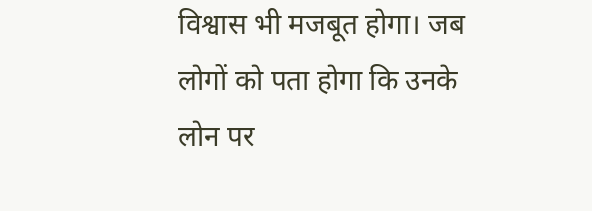विश्वास भी मजबूत होगा। जब लोगों को पता होगा कि उनके लोन पर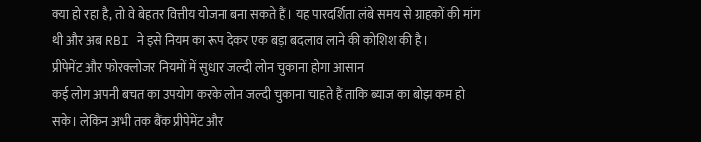क्या हो रहा है, तो वे बेहतर वित्तीय योजना बना सकते हैं। यह पारदर्शिता लंबे समय से ग्राहकों की मांग थी और अब RBI ने इसे नियम का रूप देकर एक बड़ा बदलाव लाने की कोशिश की है।
प्रीपेमेंट और फोरक्लोजर नियमों में सुधार जल्दी लोन चुकाना होगा आसान
कई लोग अपनी बचत का उपयोग करके लोन जल्दी चुकाना चाहते हैं ताकि ब्याज का बोझ कम हो सके। लेकिन अभी तक बैंक प्रीपेमेंट और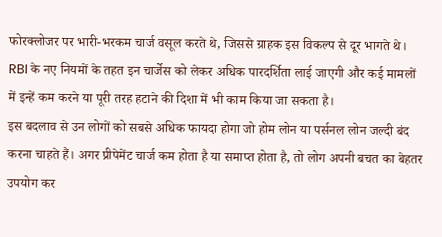फोरक्लोजर पर भारी-भरकम चार्ज वसूल करते थे, जिससे ग्राहक इस विकल्प से दूर भागते थे। RBI के नए नियमों के तहत इन चार्जेस को लेकर अधिक पारदर्शिता लाई जाएगी और कई मामलों में इन्हें कम करने या पूरी तरह हटाने की दिशा में भी काम किया जा सकता है।
इस बदलाव से उन लोगों को सबसे अधिक फायदा होगा जो होम लोन या पर्सनल लोन जल्दी बंद करना चाहते हैं। अगर प्रीपेमेंट चार्ज कम होता है या समाप्त होता है, तो लोग अपनी बचत का बेहतर उपयोग कर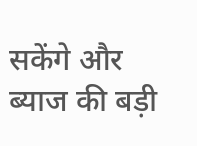सकेंगे और ब्याज की बड़ी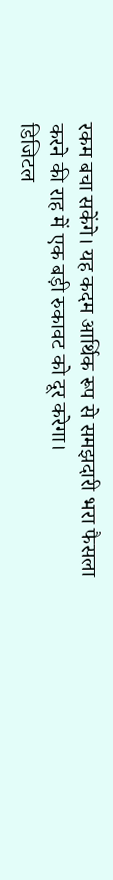रकम बचा सकेंगे। यह कदम आर्थिक रूप से समझदारी भरा फैसला करने की राह में एक बड़ी रुकावट को दूर करेगा।
डिजिटल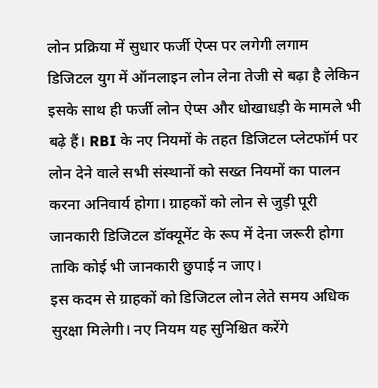लोन प्रक्रिया में सुधार फर्जी ऐप्स पर लगेगी लगाम
डिजिटल युग में ऑनलाइन लोन लेना तेजी से बढ़ा है लेकिन इसके साथ ही फर्जी लोन ऐप्स और धोखाधड़ी के मामले भी बढ़े हैं। RBI के नए नियमों के तहत डिजिटल प्लेटफॉर्म पर लोन देने वाले सभी संस्थानों को सख्त नियमों का पालन करना अनिवार्य होगा। ग्राहकों को लोन से जुड़ी पूरी जानकारी डिजिटल डॉक्यूमेंट के रूप में देना जरूरी होगा ताकि कोई भी जानकारी छुपाई न जाए।
इस कदम से ग्राहकों को डिजिटल लोन लेते समय अधिक सुरक्षा मिलेगी। नए नियम यह सुनिश्चित करेंगे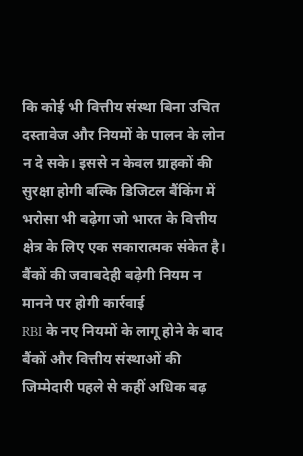कि कोई भी वित्तीय संस्था बिना उचित दस्तावेज और नियमों के पालन के लोन न दे सके। इससे न केवल ग्राहकों की सुरक्षा होगी बल्कि डिजिटल बैंकिंग में भरोसा भी बढ़ेगा जो भारत के वित्तीय क्षेत्र के लिए एक सकारात्मक संकेत है।
बैंकों की जवाबदेही बढ़ेगी नियम न मानने पर होगी कार्रवाई
RBI के नए नियमों के लागू होने के बाद बैंकों और वित्तीय संस्थाओं की जिम्मेदारी पहले से कहीं अधिक बढ़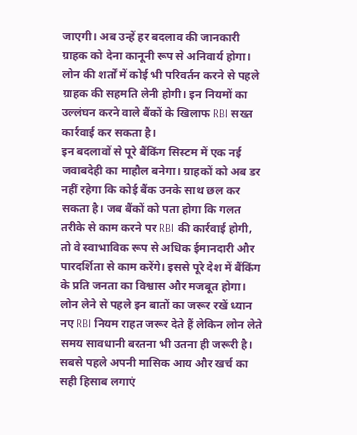जाएगी। अब उन्हें हर बदलाव की जानकारी ग्राहक को देना कानूनी रूप से अनिवार्य होगा। लोन की शर्तों में कोई भी परिवर्तन करने से पहले ग्राहक की सहमति लेनी होगी। इन नियमों का उल्लंघन करने वाले बैंकों के खिलाफ RBI सख्त कार्रवाई कर सकता है।
इन बदलावों से पूरे बैंकिंग सिस्टम में एक नई जवाबदेही का माहौल बनेगा। ग्राहकों को अब डर नहीं रहेगा कि कोई बैंक उनके साथ छल कर सकता है। जब बैंकों को पता होगा कि गलत तरीके से काम करने पर RBI की कार्रवाई होगी, तो वे स्वाभाविक रूप से अधिक ईमानदारी और पारदर्शिता से काम करेंगे। इससे पूरे देश में बैंकिंग के प्रति जनता का विश्वास और मजबूत होगा।
लोन लेने से पहले इन बातों का जरूर रखें ध्यान
नए RBI नियम राहत जरूर देते हैं लेकिन लोन लेते समय सावधानी बरतना भी उतना ही जरूरी है। सबसे पहले अपनी मासिक आय और खर्च का सही हिसाब लगाएं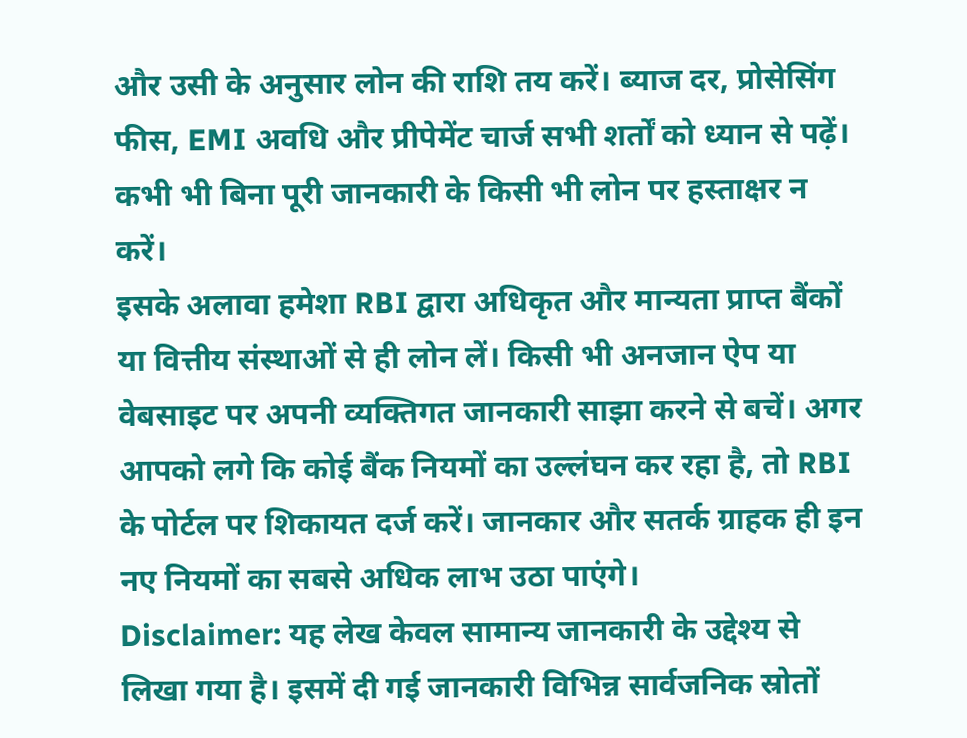और उसी के अनुसार लोन की राशि तय करें। ब्याज दर, प्रोसेसिंग फीस, EMI अवधि और प्रीपेमेंट चार्ज सभी शर्तों को ध्यान से पढ़ें। कभी भी बिना पूरी जानकारी के किसी भी लोन पर हस्ताक्षर न करें।
इसके अलावा हमेशा RBI द्वारा अधिकृत और मान्यता प्राप्त बैंकों या वित्तीय संस्थाओं से ही लोन लें। किसी भी अनजान ऐप या वेबसाइट पर अपनी व्यक्तिगत जानकारी साझा करने से बचें। अगर आपको लगे कि कोई बैंक नियमों का उल्लंघन कर रहा है, तो RBI के पोर्टल पर शिकायत दर्ज करें। जानकार और सतर्क ग्राहक ही इन नए नियमों का सबसे अधिक लाभ उठा पाएंगे।
Disclaimer: यह लेख केवल सामान्य जानकारी के उद्देश्य से लिखा गया है। इसमें दी गई जानकारी विभिन्न सार्वजनिक स्रोतों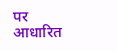पर आधारित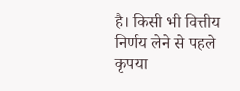है। किसी भी वित्तीय निर्णय लेने से पहले कृपया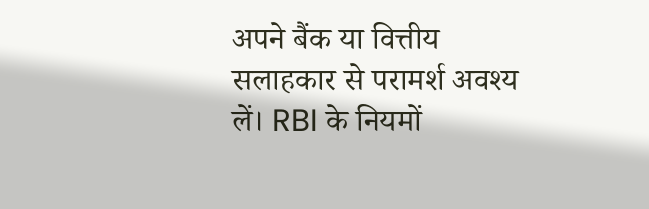अपने बैंक या वित्तीय सलाहकार से परामर्श अवश्य लें। RBI के नियमों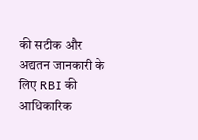की सटीक और अद्यतन जानकारी के लिए RBI की आधिकारिक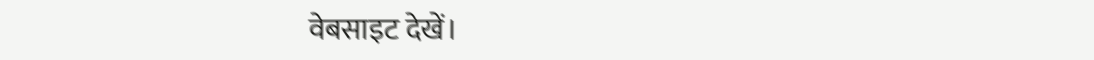वेबसाइट देखें।